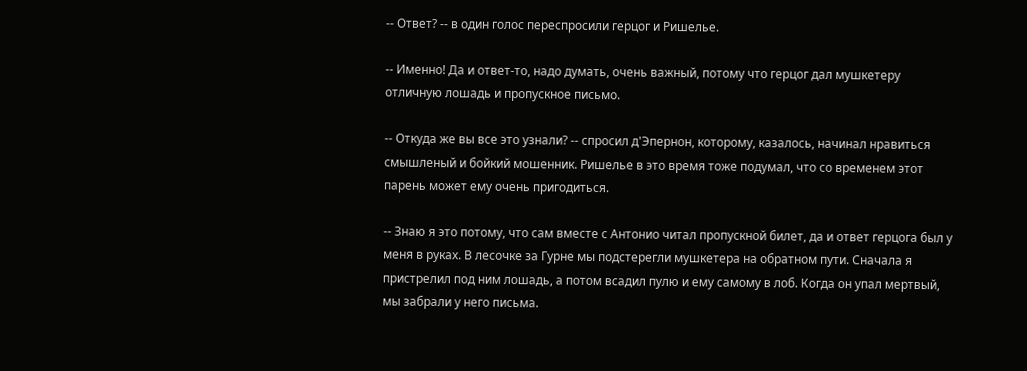-- Ответ? -- в один голос переспросили герцог и Ришелье.

-- Именно! Да и ответ-то, надо думать, очень важный, потому что герцог дал мушкетеру отличную лошадь и пропускное письмо.

-- Откуда же вы все это узнали? -- спросил д'Эпернон, которому, казалось, начинал нравиться смышленый и бойкий мошенник. Ришелье в это время тоже подумал, что со временем этот парень может ему очень пригодиться.

-- Знаю я это потому, что сам вместе с Антонио читал пропускной билет, да и ответ герцога был у меня в руках. В лесочке за Гурне мы подстерегли мушкетера на обратном пути. Сначала я пристрелил под ним лошадь, а потом всадил пулю и ему самому в лоб. Когда он упал мертвый, мы забрали у него письма.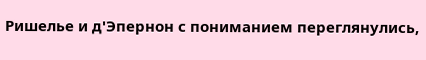Ришелье и д'Эпернон с пониманием переглянулись,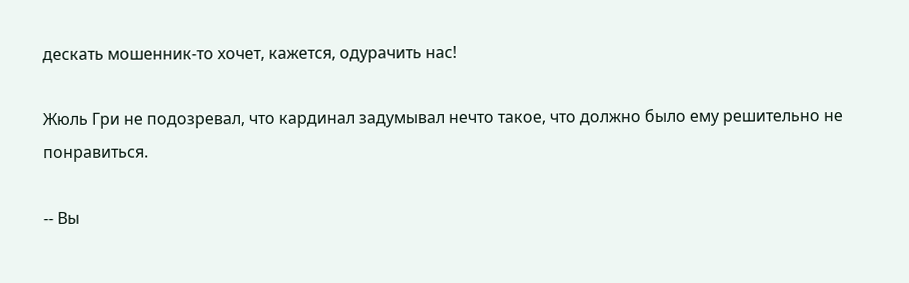дескать мошенник-то хочет, кажется, одурачить нас!

Жюль Гри не подозревал, что кардинал задумывал нечто такое, что должно было ему решительно не понравиться.

-- Вы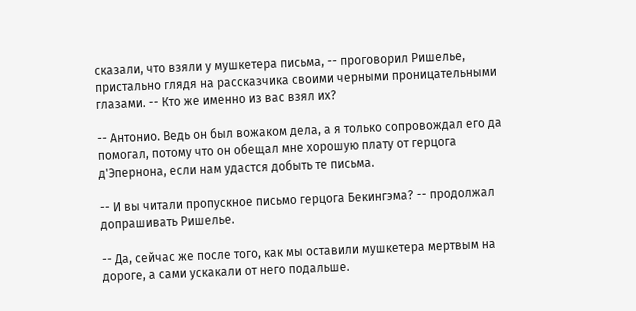сказали, что взяли у мушкетера письма, -- проговорил Ришелье, пристально глядя на рассказчика своими черными проницательными глазами. -- Кто же именно из вас взял их?

-- Антонио. Ведь он был вожаком дела, а я только сопровождал его да помогал, потому что он обещал мне хорошую плату от герцога д'Эпернона, если нам удастся добыть те письма.

-- И вы читали пропускное письмо герцога Бекингэма? -- продолжал допрашивать Ришелье.

-- Да, сейчас же после того, как мы оставили мушкетера мертвым на дороге, а сами ускакали от него подальше.